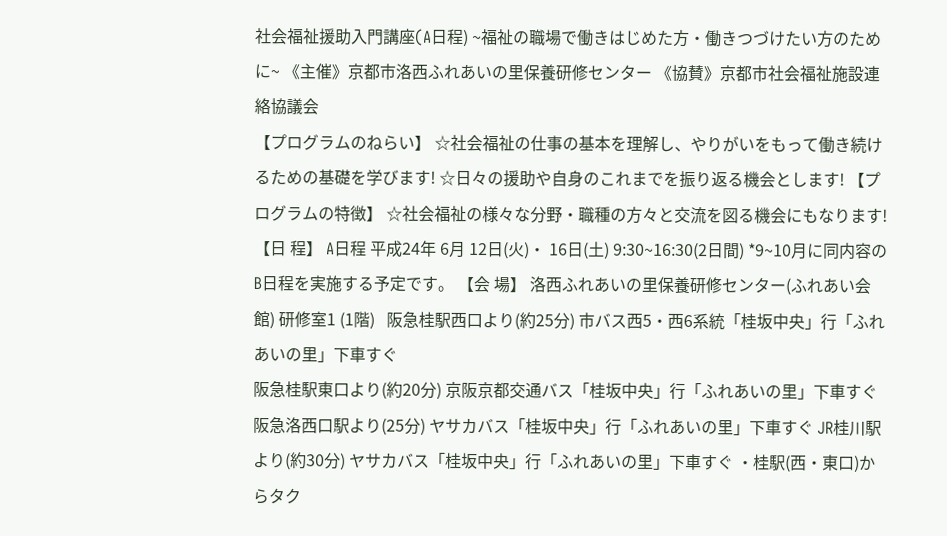社会福祉援助入門講座(A日程) ~福祉の職場で働きはじめた方・働きつづけたい方のために~ 《主催》京都市洛西ふれあいの里保養研修センター 《協賛》京都市社会福祉施設連絡協議会
【プログラムのねらい】 ☆社会福祉の仕事の基本を理解し、やりがいをもって働き続けるための基礎を学びます! ☆日々の援助や自身のこれまでを振り返る機会とします! 【プログラムの特徴】 ☆社会福祉の様々な分野・職種の方々と交流を図る機会にもなります!
【日 程】 A日程 平成24年 6月 12日(火)・ 16日(土) 9:30~16:30(2日間) *9~10月に同内容のB日程を実施する予定です。 【会 場】 洛西ふれあいの里保養研修センター(ふれあい会館) 研修室1 (1階)   阪急桂駅西口より(約25分) 市バス西5・西6系統「桂坂中央」行「ふれあいの里」下車すぐ
阪急桂駅東口より(約20分) 京阪京都交通バス「桂坂中央」行「ふれあいの里」下車すぐ 阪急洛西口駅より(25分) ヤサカバス「桂坂中央」行「ふれあいの里」下車すぐ JR桂川駅より(約30分) ヤサカバス「桂坂中央」行「ふれあいの里」下車すぐ ・桂駅(西・東口)からタク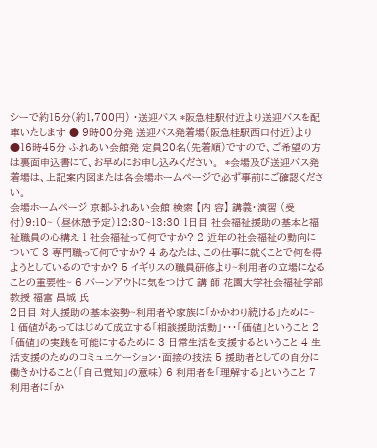シーで約15分(約1,700円) ・送迎バス *阪急桂駅付近より送迎バスを配車いたします ● 9時00分発 送迎バス発着場(阪急桂駅西口付近)より ●16時45分 ふれあい会館発 定員20名(先着順)ですので、ご希望の方は裏面申込書にて、お早めにお申し込みください。  *会場及び送迎バス発着場は、上記案内図または各会場ホームページで必ず事前にご確認ください。
会場ホームページ 京都ふれあい会館 検索 【内 容】 講義・演習 (受付)9:10~ (昼休憩予定)12:30~13:30 1日目 社会福祉援助の基本と福祉職員の心構え 1 社会福祉って何ですか? 2 近年の社会福祉の動向について 3 専門職って何ですか? 4 あなたは、この仕事に就くことで何を得ようとしているのですか? 5 イギリスの職員研修より~利用者の立場になることの重要性~ 6 バーンアウトに気をつけて 講 師 花園大学社会福祉学部 教授 福富 昌城 氏
2日目 対人援助の基本姿勢~利用者や家族に「かかわり続ける」ために~
1 価値があってはじめて成立する「相談援助活動」・・・「価値」ということ 2 「価値」の実践を可能にするために 3 日常生活を支援するということ 4 生活支援のためのコミュニケーション・面接の技法 5 援助者としての自分に働きかけること(「自己覚知」の意味) 6 利用者を「理解する」ということ 7 利用者に「か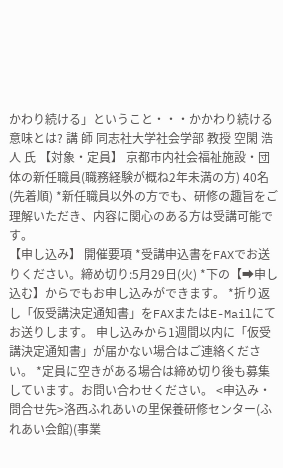かわり続ける」ということ・・・かかわり続ける意味とは? 講 師 同志社大学社会学部 教授 空閑 浩人 氏 【対象・定員】 京都市内社会福祉施設・団体の新任職員(職務経験が概ね2年未満の方) 40名(先着順) *新任職員以外の方でも、研修の趣旨をご理解いただき、内容に関心のある方は受講可能です。
【申し込み】 開催要項 *受講申込書をFAXでお送りください。締め切り:5月29日(火) *下の【➡申し込む】からでもお申し込みができます。 *折り返し「仮受講決定通知書」をFAXまたはE-Mailにてお送りします。 申し込みから1週間以内に「仮受講決定通知書」が届かない場合はご連絡ください。 *定員に空きがある場合は締め切り後も募集しています。お問い合わせください。 <申込み・問合せ先>洛西ふれあいの里保養研修センター(ふれあい会館)(事業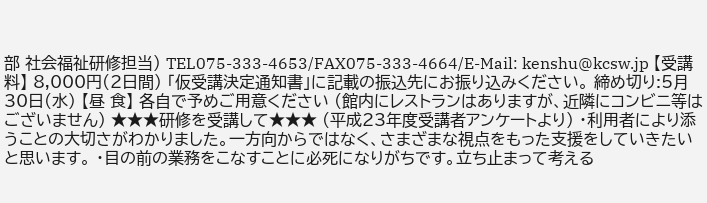部 社会福祉研修担当) TEL075-333-4653/FAX075-333-4664/E-Mail: kenshu@kcsw.jp 【受講料】 8,000円(2日間) 「仮受講決定通知書」に記載の振込先にお振り込みください。 締め切り:5月30日(水) 【昼 食】 各自で予めご用意ください (館内にレストランはありますが、近隣にコンビニ等はございません) ★★★研修を受講して★★★ (平成23年度受講者アンケートより) ・利用者により添うことの大切さがわかりました。一方向からではなく、さまざまな視点をもった支援をしていきたいと思います。 ・目の前の業務をこなすことに必死になりがちです。立ち止まって考える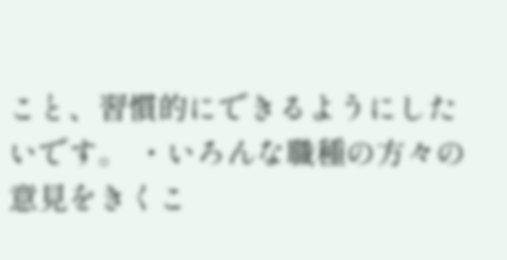こと、習慣的にできるようにしたいです。 ・いろんな職種の方々の意見をきくこ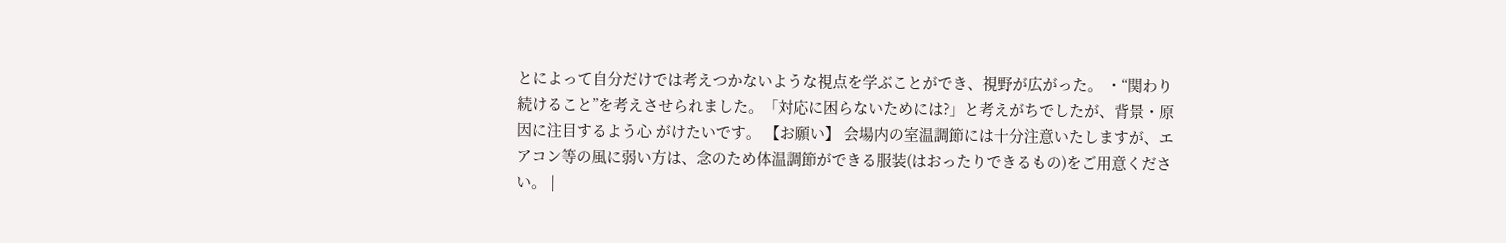とによって自分だけでは考えつかないような視点を学ぶことができ、視野が広がった。 ・“関わり続けること”を考えさせられました。「対応に困らないためには?」と考えがちでしたが、背景・原因に注目するよう心 がけたいです。 【お願い】 会場内の室温調節には十分注意いたしますが、エアコン等の風に弱い方は、念のため体温調節ができる服装(はおったりできるもの)をご用意ください。 |